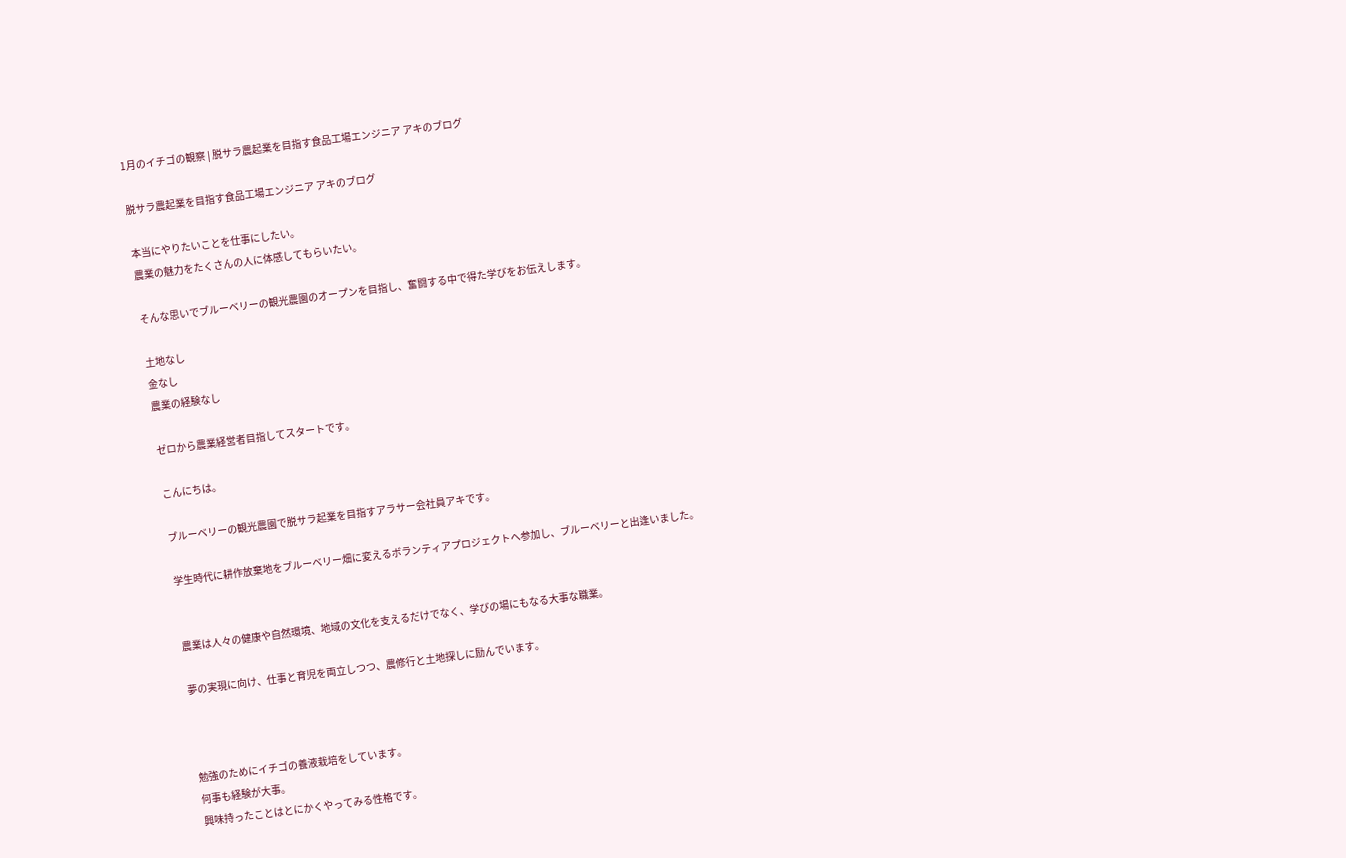1月のイチゴの観察 | 脱サラ農起業を目指す食品工場エンジニア アキのブログ

脱サラ農起業を目指す食品工場エンジニア アキのブログ

本当にやりたいことを仕事にしたい。
農業の魅力をたくさんの人に体感してもらいたい。

そんな思いでブルーベリーの観光農園のオープンを目指し、奮闘する中で得た学びをお伝えします。

土地なし
金なし
農業の経験なし

ゼロから農業経営者目指してスタートです。

こんにちは。

ブルーベリーの観光農園で脱サラ起業を目指すアラサー会社員アキです。

学生時代に耕作放棄地をブルーベリー畑に変えるボランティアプロジェクトへ参加し、ブルーベリーと出逢いました。


農業は人々の健康や自然環境、地域の文化を支えるだけでなく、学びの場にもなる大事な職業。

夢の実現に向け、仕事と育児を両立しつつ、農修行と土地探しに励んでいます。



勉強のためにイチゴの養液栽培をしています。
何事も経験が大事。
興味持ったことはとにかくやってみる性格です。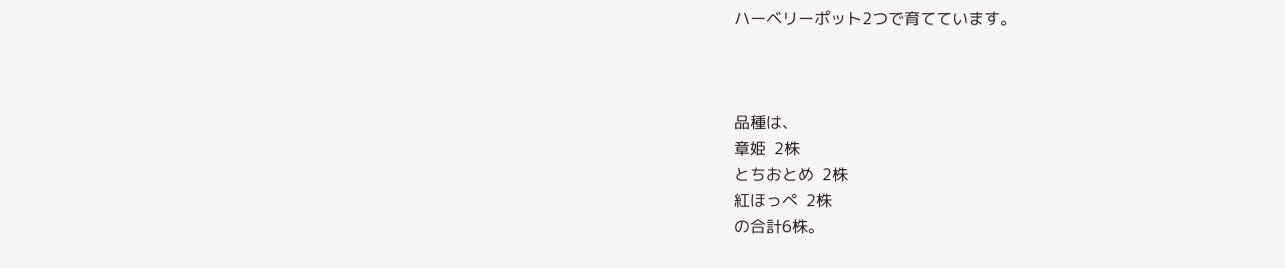ハーベリーポット2つで育てています。



品種は、
章姫  2株
とちおとめ  2株
紅ほっぺ  2株
の合計6株。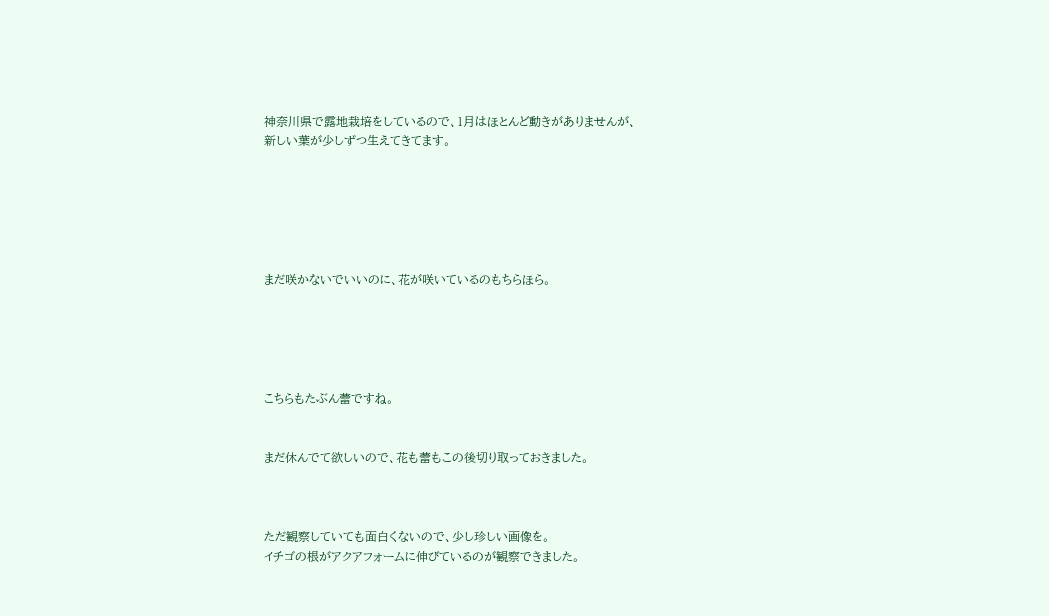神奈川県で露地栽培をしているので、1月はほとんど動きがありませんが、
新しい葉が少しずつ生えてきてます。






まだ咲かないでいいのに、花が咲いているのもちらほら。





こちらもたぶん蕾ですね。


まだ休んでて欲しいので、花も蕾もこの後切り取っておきました。



ただ観察していても面白くないので、少し珍しい画像を。
イチゴの根がアクアフォームに伸びているのが観察できました。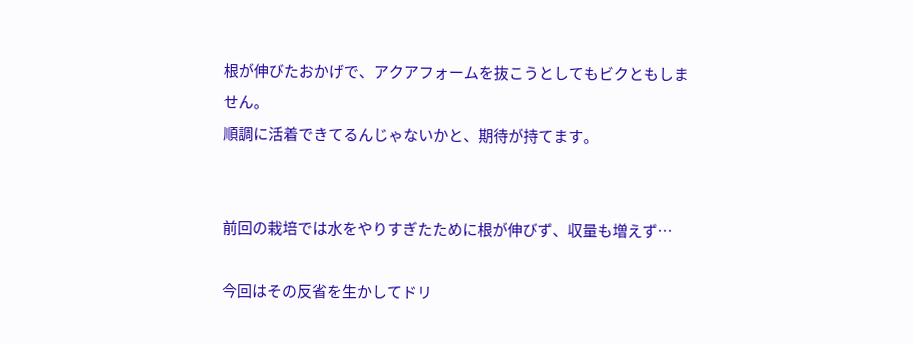根が伸びたおかげで、アクアフォームを抜こうとしてもビクともしません。
順調に活着できてるんじゃないかと、期待が持てます。


前回の栽培では水をやりすぎたために根が伸びず、収量も増えず…

今回はその反省を生かしてドリ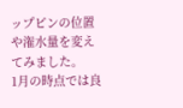ップピンの位置や潅水量を変えてみました。
1月の時点では良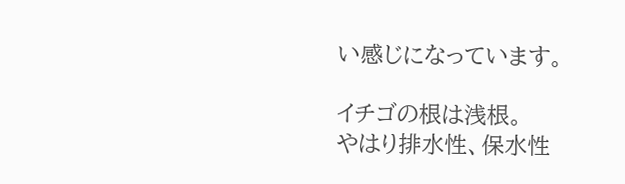い感じになっています。

イチゴの根は浅根。
やはり排水性、保水性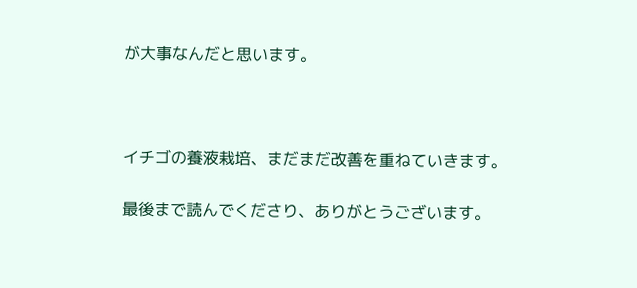が大事なんだと思います。



イチゴの養液栽培、まだまだ改善を重ねていきます。

最後まで読んでくださり、ありがとうございます。